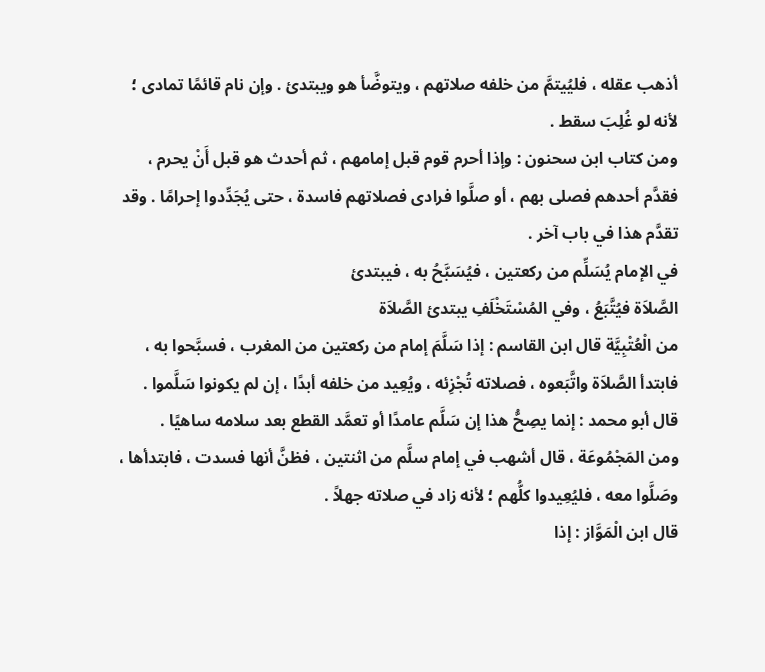أذهب عقله ، فليُيتمَّ من خلفه صلاتهم ، ويتوضَّأ هو ويبتدئ . وإن نام قائمًا تمادى ؛ لأنه لو غُلِبَ سقط .
ومن كتاب ابن سحنون : وإذا أحرم قوم قبل إمامهم ، ثم أحدث هو قبل أَنْ يحرم ، فقدَّم أحدهم فصلى بهم ، أو صلَّوا فرادى فصلاتهم فاسدة ، حتى يُجَدِّدوا إحرامًا . وقد تقدَّم هذا في باب آخر .
في الإمام يُسَلِّم من ركعتين ، فيُسَبَّحُ به ، فيبتدئ
الصَّلاَة فيُتَّبَعُ ، وفي المُسْتَخْلَفِ يبتدئ الصَّلاَة
من الْعُتْبِيَّة قال ابن القاسم : إذا سَلَّمَ إمام من ركعتين من المغرب ، فسبَّحوا به ، فابتدأ الصَّلاَة واتَّبَعوه ، فصلاته تُجْزِئه ، ويُعِيد من خلفه أبدًا ، إن لم يكونوا سَلَّموا . قال أبو محمد : إنما يصِحُّ هذا إن سَلَّم عامدًا أو تعمَّد القطع بعد سلامه ساهيًا .
ومن المَجْمُوعَة ، قال أشهب في إمام سلَّم من اثنتين ، فظنَّ أنها فسدت ، فابتدأها ، وصَلَّوا معه ، فليُعِيدوا كلُّهم ؛ لأنه زاد في صلاته جهلاً .
قال ابن الْمَوَّاز : إذا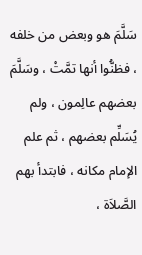سَلَّمَ هو وبعض من خلفه ، فظنُّوا أنها تمَّتْ ، وسَلَّمَ بعضهم عالِمون ، ولم يُسَلِّم بعضهم ، ثم علم الإمام مكانه ، فابتدأ بهم الصَّلاَة ،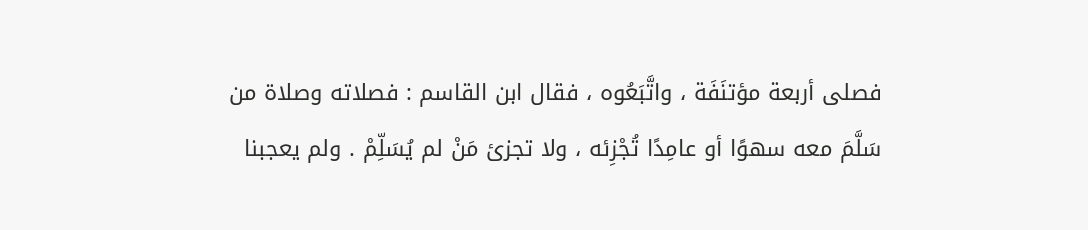فصلى أربعة مؤتنَفَة ، واتَّبَعُوه ، فقال ابن القاسم : فصلاته وصلاة من سَلَّمَ معه سهوًا أو عامِدًا تُجْزِئه ، ولا تجزئ مَنْ لم يُسَلِّمْ . ولم يعجبنا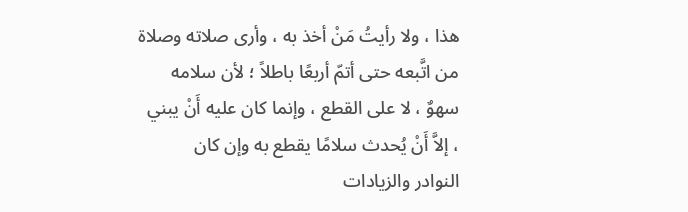هذا ، ولا رأيتُ مَنْ أخذ به ، وأرى صلاته وصلاة من اتَّبعه حتى أتمّ أربعًا باطلاً ؛ لأن سلامه سهوٌ ، لا على القطع ، وإنما كان عليه أَنْ يبني ، إلاَّ أَنْ يُحدث سلامًا يقطع به وإن كان
النوادر والزيادات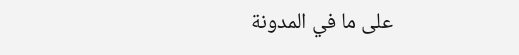على ما في المدونة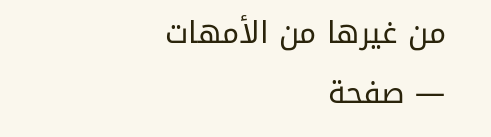من غيرها من الأمهات — صفحة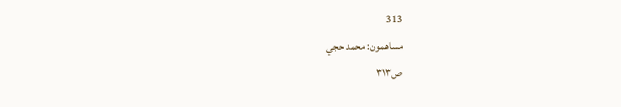313
مساهمون: محمد حجي
ص٣١٣